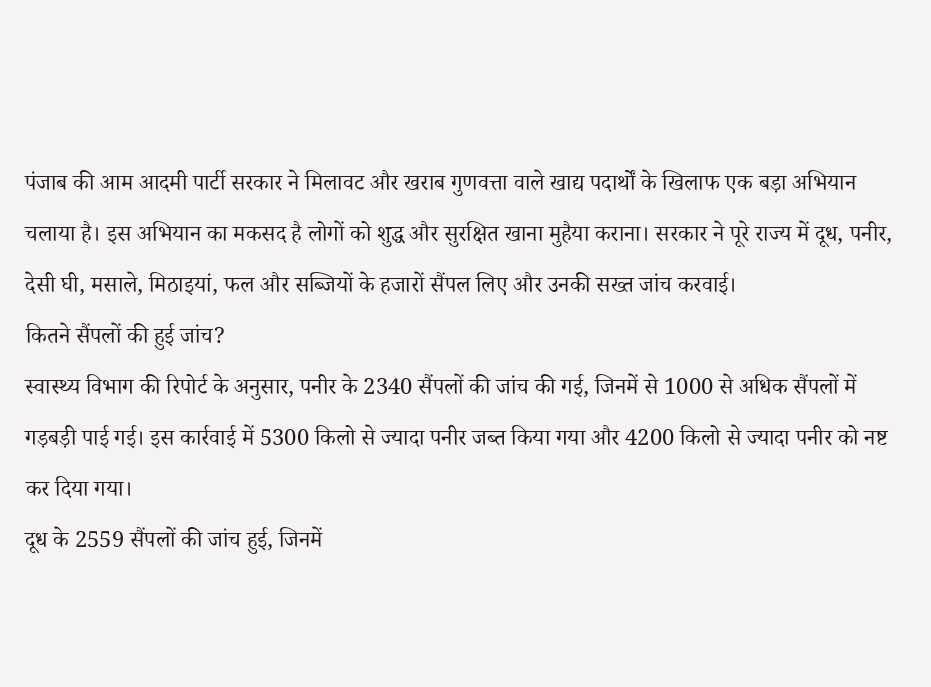पंजाब की आम आदमी पार्टी सरकार ने मिलावट और खराब गुणवत्ता वाले खाद्य पदार्थों के खिलाफ एक बड़ा अभियान चलाया है। इस अभियान का मकसद है लोगों को शुद्ध और सुरक्षित खाना मुहैया कराना। सरकार ने पूरे राज्य में दूध, पनीर, देसी घी, मसाले, मिठाइयां, फल और सब्जियों के हजारों सैंपल लिए और उनकी सख्त जांच करवाई।
कितने सैंपलों की हुई जांच?
स्वास्थ्य विभाग की रिपोर्ट के अनुसार, पनीर के 2340 सैंपलों की जांच की गई, जिनमें से 1000 से अधिक सैंपलों में गड़बड़ी पाई गई। इस कार्रवाई में 5300 किलो से ज्यादा पनीर जब्त किया गया और 4200 किलो से ज्यादा पनीर को नष्ट कर दिया गया।
दूध के 2559 सैंपलों की जांच हुई, जिनमें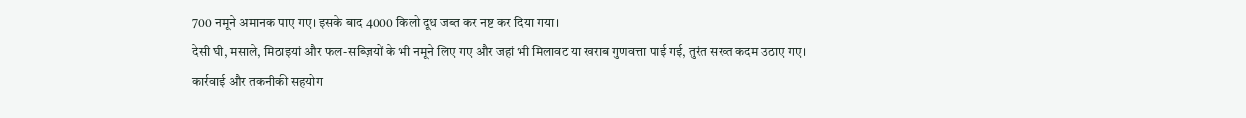700 नमूने अमानक पाए गए। इसके बाद 4000 किलो दूध जब्त कर नष्ट कर दिया गया।
देसी घी, मसाले, मिठाइयां और फल-सब्ज़ियों के भी नमूने लिए गए और जहां भी मिलावट या खराब गुणवत्ता पाई गई, तुरंत सख्त कदम उठाए गए।
कार्रवाई और तकनीकी सहयोग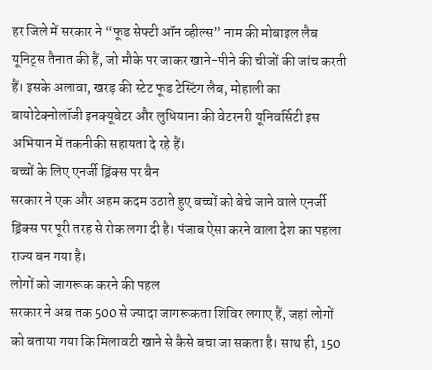हर जिले में सरकार ने “फूड सेफ्टी ऑन व्हील्स” नाम की मोबाइल लैब यूनिट्स तैनात की हैं, जो मौके पर जाकर खाने-पीने की चीजों की जांच करती हैं। इसके अलावा, खरड़ की स्टेट फूड टेस्टिंग लैब, मोहाली का बायोटेक्नोलॉजी इनक्यूबेटर और लुधियाना की वेटरनरी यूनिवर्सिटी इस अभियान में तकनीकी सहायता दे रहे हैं।
बच्चों के लिए एनर्जी ड्रिंक्स पर बैन
सरकार ने एक और अहम कदम उठाते हुए बच्चों को बेचे जाने वाले एनर्जी ड्रिंक्स पर पूरी तरह से रोक लगा दी है। पंजाब ऐसा करने वाला देश का पहला राज्य बन गया है।
लोगों को जागरूक करने की पहल
सरकार ने अब तक 500 से ज्यादा जागरूकता शिविर लगाए हैं, जहां लोगों को बताया गया कि मिलावटी खाने से कैसे बचा जा सकता है। साथ ही, 150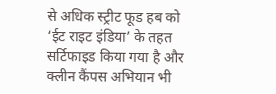से अधिक स्ट्रीट फूड हब को ‘ईट राइट इंडिया’ के तहत सर्टिफाइड किया गया है और क्लीन कैंपस अभियान भी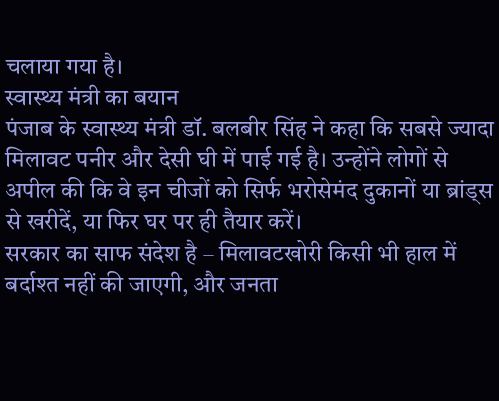चलाया गया है।
स्वास्थ्य मंत्री का बयान
पंजाब के स्वास्थ्य मंत्री डॉ. बलबीर सिंह ने कहा कि सबसे ज्यादा मिलावट पनीर और देसी घी में पाई गई है। उन्होंने लोगों से अपील की कि वे इन चीजों को सिर्फ भरोसेमंद दुकानों या ब्रांड्स से खरीदें, या फिर घर पर ही तैयार करें।
सरकार का साफ संदेश है – मिलावटखोरी किसी भी हाल में बर्दाश्त नहीं की जाएगी, और जनता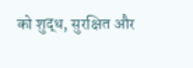को शुद्ध, सुरक्षित और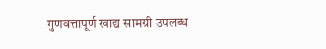गुणवत्तापूर्ण खाद्य सामग्री उपलब्ध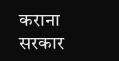कराना सरकार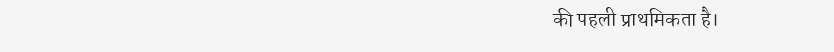की पहली प्राथमिकता है।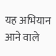यह अभियान आने वाले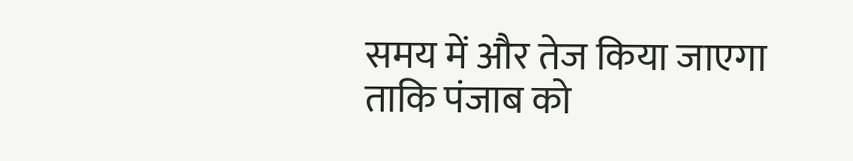समय में और तेज किया जाएगा ताकि पंजाब को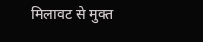मिलावट से मुक्त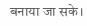बनाया जा सके।